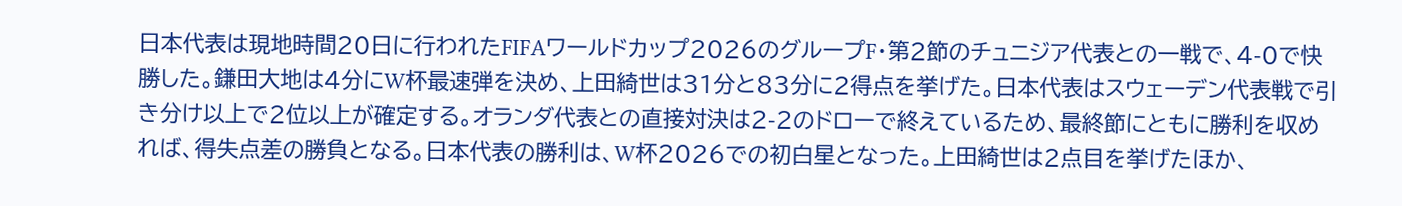日本代表は現地時間20日に行われたFIFAワールドカップ2026のグループF・第2節のチュニジア代表との一戦で、4-0で快勝した。鎌田大地は4分にW杯最速弾を決め、上田綺世は31分と83分に2得点を挙げた。日本代表はスウェーデン代表戦で引き分け以上で2位以上が確定する。オランダ代表との直接対決は2-2のドローで終えているため、最終節にともに勝利を収めれば、得失点差の勝負となる。日本代表の勝利は、W杯2026での初白星となった。上田綺世は2点目を挙げたほか、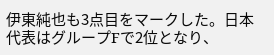伊東純也も3点目をマークした。日本代表はグループFで2位となり、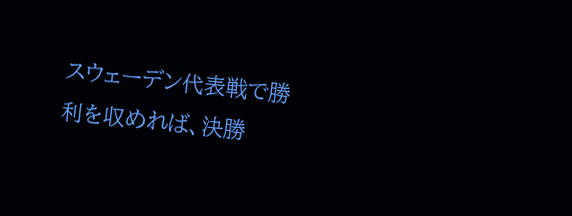スウェーデン代表戦で勝利を収めれば、決勝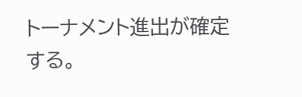トーナメント進出が確定する。